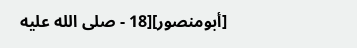[أبومنصور][18 - صلى الله عليه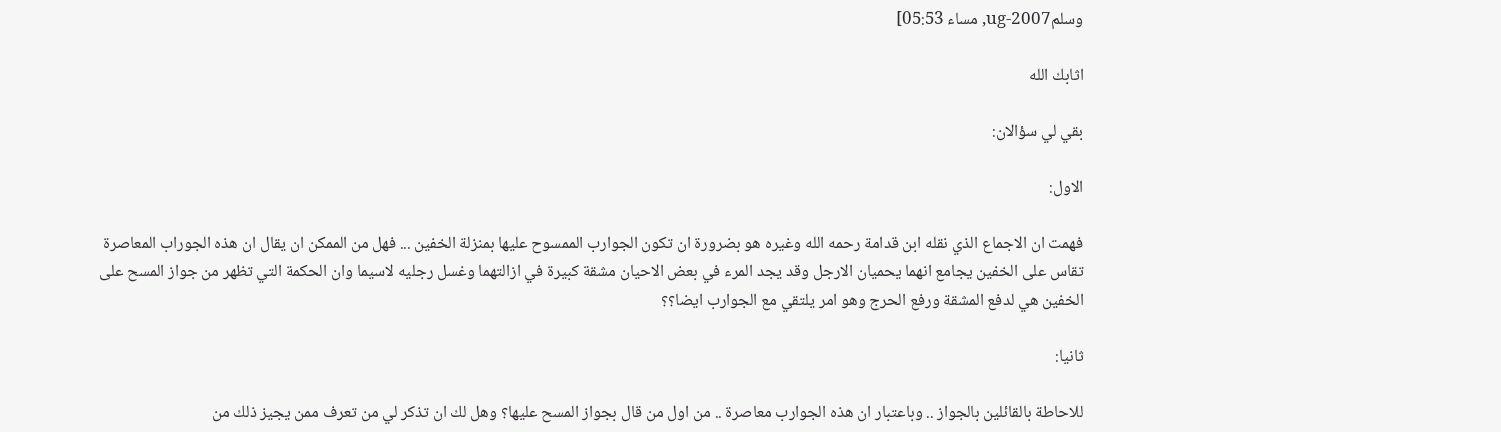وسلمug-2007, مساء 05:53]

اثابك الله

بقي لي سؤالان:

الاول:

فهمت ان الاجماع الذي نقله ابن قدامة رحمه الله وغيره هو بضرورة ان تكون الجوارب الممسوح عليها بمنزلة الخفين ... فهل من الممكن ان يقال ان هذه الجوراب المعاصرة تقاس على الخفين يجامع انهما يحميان الارجل وقد يجد المرء في بعض الاحيان مشقة كبيرة في ازالتهما وغسل رجليه لاسيما وان الحكمة التي تظهر من جواز المسح على الخفين هي لدفع المشقة ورفع الحرج وهو امر يلتقي مع الجوارب ايضا؟؟

ثانيا:

للاحاطة بالقائلين بالجواز .. وباعتبار ان هذه الجوارب معاصرة .. من اول من قال بجواز المسح عليها؟ وهل لك ان تذكر لي من تعرف ممن يجيز ذلك من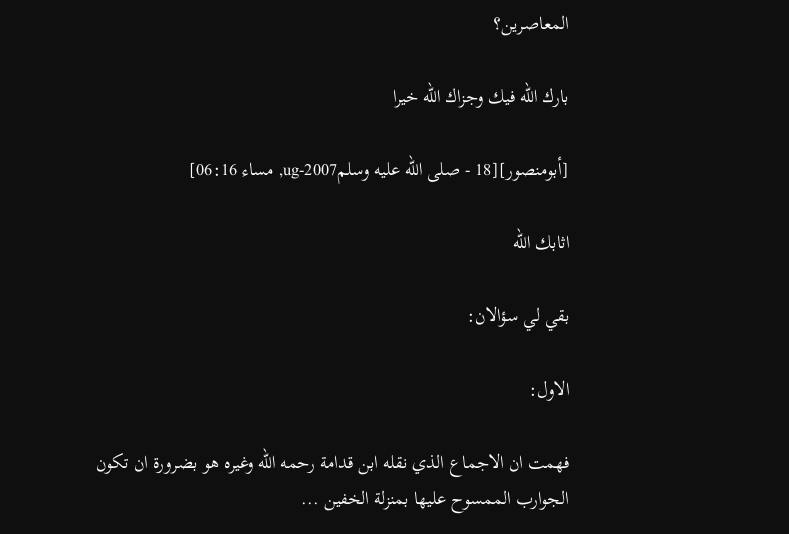المعاصرين؟

بارك الله فيك وجزاك الله خيرا

[أبومنصور][18 - صلى الله عليه وسلمug-2007, مساء 06:16]

اثابك الله

بقي لي سؤالان:

الاول:

فهمت ان الاجماع الذي نقله ابن قدامة رحمه الله وغيره هو بضرورة ان تكون الجوارب الممسوح عليها بمنزلة الخفين ...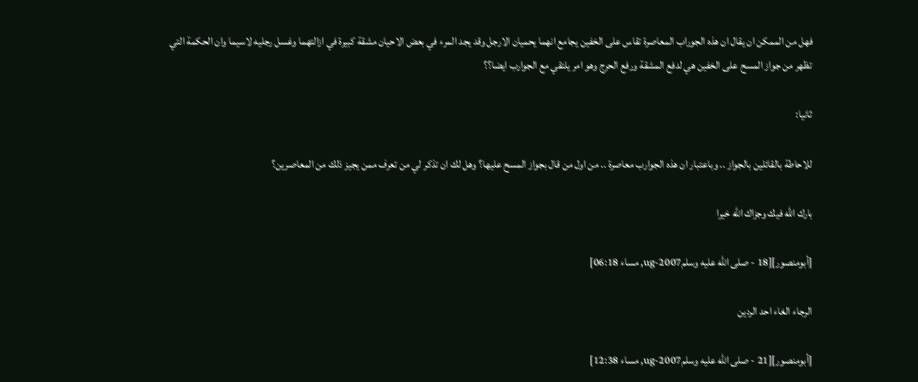فهل من الممكن ان يقال ان هذه الجوراب المعاصرة تقاس على الخفين يجامع انهما يحميان الارجل وقد يجد المرء في بعض الاحيان مشقة كبيرة في ازالتهما وغسل رجليه لاسيما وان الحكمة التي تظهر من جواز المسح على الخفين هي لدفع المشقة ورفع الحرج وهو امر يلتقي مع الجوارب ايضا؟؟

ثانيا:

للاحاطة بالقائلين بالجواز .. وباعتبار ان هذه الجوارب معاصرة .. من اول من قال بجواز المسح عليها؟ وهل لك ان تذكر لي من تعرف ممن يجيز ذلك من المعاصرين؟

بارك الله فيك وجزاك الله خيرا

[أبومنصور][18 - صلى الله عليه وسلمug-2007, مساء 06:18]

الرجاء الغاء احد الردين

[أبومنصور][21 - صلى الله عليه وسلمug-2007, مساء 12:38]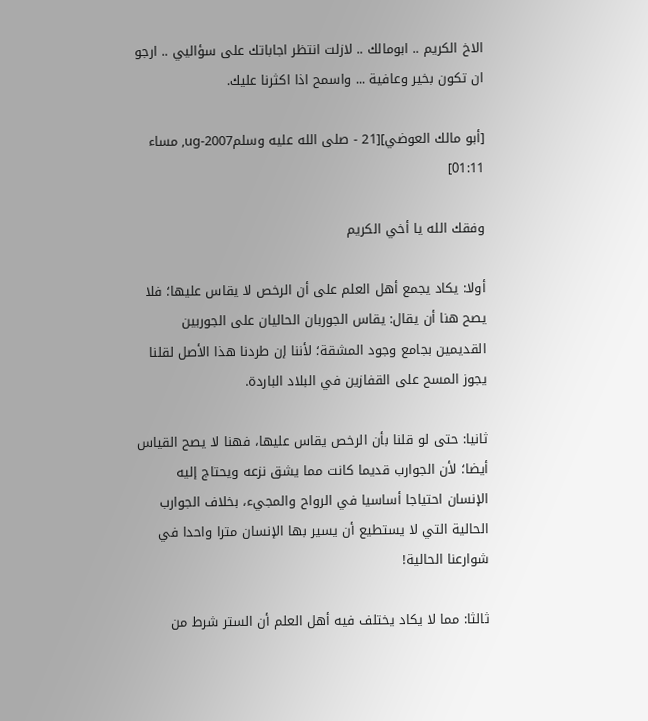الاخ الكريم .. ابومالك .. لازلت انتظر اجاباتك على سؤاليي .. ارجو ان تكون بخير وعافية ... واسمح اذا اكثرنا عليك.

[أبو مالك العوضي][21 - صلى الله عليه وسلمug-2007, مساء 01:11]

وفقك الله يا أخي الكريم

أولا: يكاد يجمع أهل العلم على أن الرخص لا يقاس عليها؛ فلا يصح هنا أن يقال: يقاس الجوربان الحاليان على الجوربين القديمين بجامع وجود المشقة؛ لأننا إن طردنا هذا الأصل لقلنا يجوز المسح على القفازين في البلاد الباردة.

ثانيا: حتى لو قلنا بأن الرخص يقاس عليها، فهنا لا يصح القياس أيضا؛ لأن الجوارب قديما كانت مما يشق نزعه ويحتاج إليه الإنسان احتياجا أساسيا في الرواح والمجيء، بخلاف الجوارب الحالية التي لا يستطيع أن يسير بها الإنسان مترا واحدا في شوارعنا الحالية!

ثالثا: مما لا يكاد يختلف فيه أهل العلم أن الستر شرط من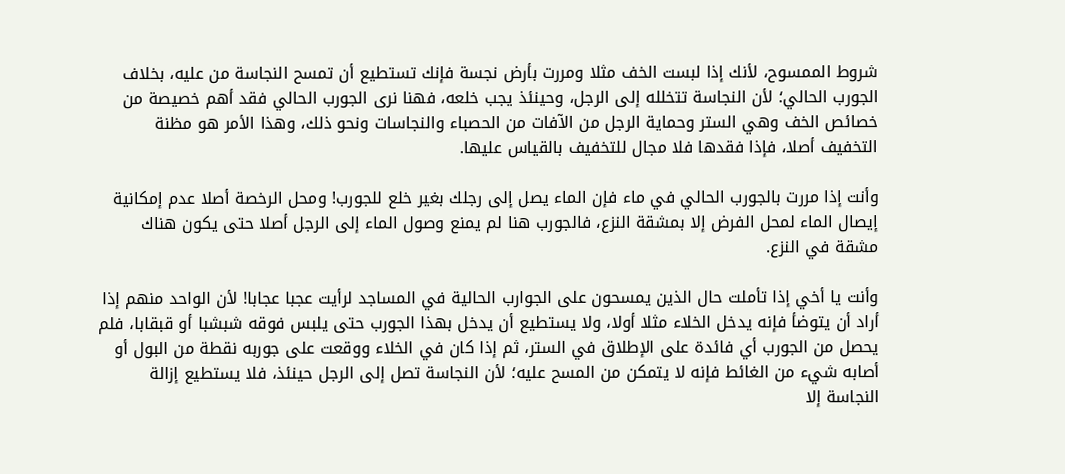شروط الممسوح، لأنك إذا لبست الخف مثلا ومررت بأرض نجسة فإنك تستطيع أن تمسح النجاسة من عليه، بخلاف الجورب الحالي؛ لأن النجاسة تتخلله إلى الرجل، وحينئذ يجب خلعه، فهنا نرى الجورب الحالي فقد أهم خصيصة من خصائص الخف وهي الستر وحماية الرجل من الآفات من الحصباء والنجاسات ونحو ذلك، وهذا الأمر هو مظنة التخفيف أصلا، فإذا فقدها فلا مجال للتخفيف بالقياس عليها.

وأنت إذا مررت بالجورب الحالي في ماء فإن الماء يصل إلى رجلك بغير خلع للجورب! ومحل الرخصة أصلا عدم إمكانية إيصال الماء لمحل الفرض إلا بمشقة النزع، فالجورب هنا لم يمنع وصول الماء إلى الرجل أصلا حتى يكون هناك مشقة في النزع.

وأنت يا أخي إذا تأملت حال الذين يمسحون على الجوارب الحالية في المساجد لرأيت عجبا عجابا! لأن الواحد منهم إذا أراد أن يتوضأ فإنه يدخل الخلاء مثلا أولا، ولا يستطيع أن يدخل بهذا الجورب حتى يلبس فوقه شبشبا أو قبقابا، فلم يحصل من الجورب أي فائدة على الإطلاق في الستر، ثم إذا كان في الخلاء ووقعت على جوربه نقطة من البول أو أصابه شيء من الغائط فإنه لا يتمكن من المسح عليه؛ لأن النجاسة تصل إلى الرجل حينئذ، فلا يستطيع إزالة النجاسة إلا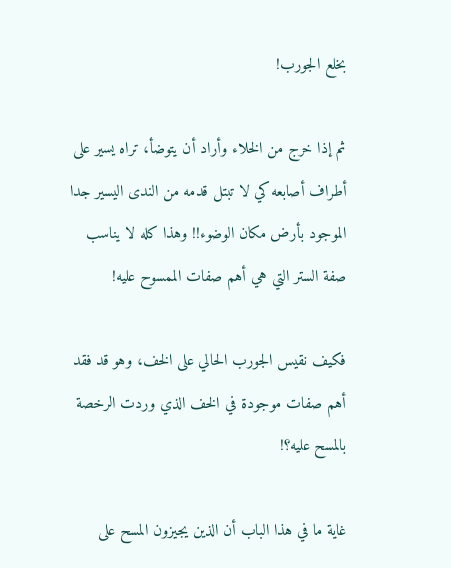بخلع الجورب!

ثم إذا خرج من الخلاء وأراد أن يتوضأ، تراه يسير على أطراف أصابعه كي لا تبتل قدمه من الندى اليسير جدا الموجود بأرض مكان الوضوء!! وهذا كله لا يناسب صفة الستر التي هي أهم صفات الممسوح عليه!

فكيف نقيس الجورب الحالي على الخف، وهو قد فقد أهم صفات موجودة في الخف الذي وردت الرخصة بالمسح عليه؟!

غاية ما في هذا الباب أن الذين يجيزون المسح على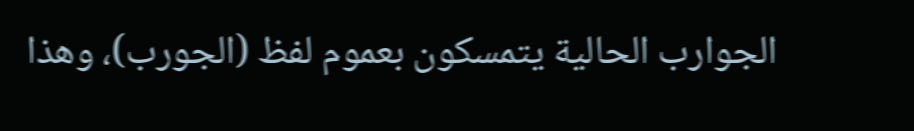الجوارب الحالية يتمسكون بعموم لفظ (الجورب)، وهذا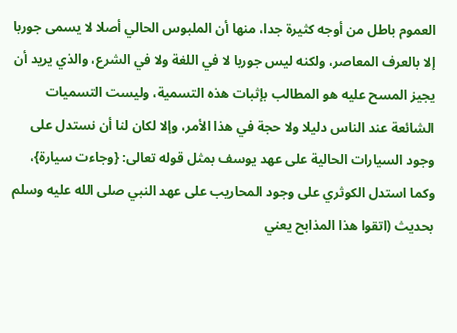العموم باطل من أوجه كثيرة جدا، منها أن الملبوس الحالي أصلا لا يسمى جوربا إلا بالعرف المعاصر، ولكنه ليس جوربا لا في اللغة ولا في الشرع، والذي يريد أن يجيز المسح عليه هو المطالب بإثبات هذه التسمية، وليست التسميات الشائعة عند الناس دليلا ولا حجة في هذا الأمر، وإلا لكان لنا أن نستدل على وجود السيارات الحالية على عهد يوسف بمثل قوله تعالى: {وجاءت سيارة}، وكما استدل الكوثري على وجود المحاريب على عهد النبي صلى الله عليه وسلم بحديث (اتقوا هذا المذابح يعني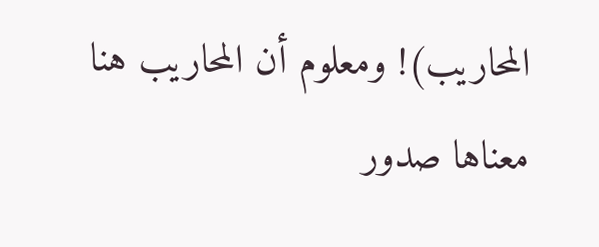المحاريب)! ومعلوم أن المحاريب هنا معناها صدور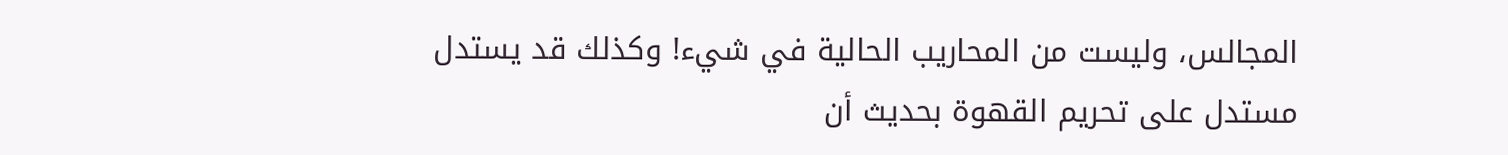المجالس، وليست من المحاريب الحالية في شيء! وكذلك قد يستدل مستدل على تحريم القهوة بحديث أن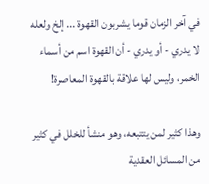في آخر الزمان قوما يشربون القهوة ... إلخ ولعله لا يدري - أو يدري - أن القهوة اسم من أسماء الخمر، وليس لها علاقة بالقهوة المعاصرة!

وهذا كثير لمن يتتبعه، وهو منشأ للخلل في كثير من المسائل العقدية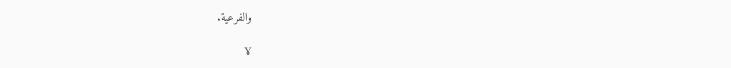والفرعية.

¥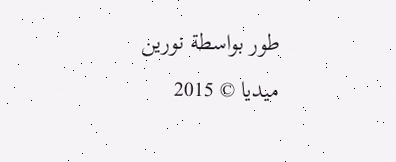طور بواسطة نورين ميديا © 2015